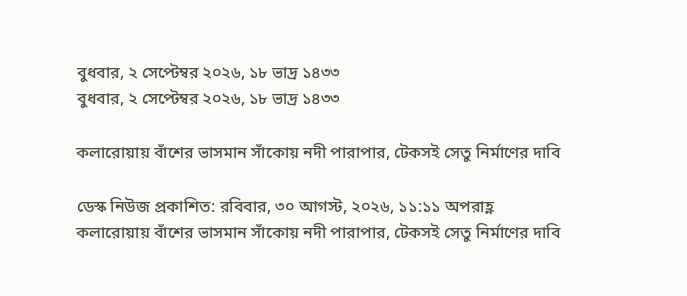বুধবার, ২ সেপ্টেম্বর ২০২৬, ১৮ ভাদ্র ১৪৩৩
বুধবার, ২ সেপ্টেম্বর ২০২৬, ১৮ ভাদ্র ১৪৩৩

কলারোয়ায় বাঁশের ভাসমান সাঁকোয় নদী পারাপার, টেকসই সেতু নির্মাণের দাবি

ডেস্ক নিউজ প্রকাশিত: রবিবার, ৩০ আগস্ট, ২০২৬, ১১:১১ অপরাহ্ণ
কলারোয়ায় বাঁশের ভাসমান সাঁকোয় নদী পারাপার, টেকসই সেতু নির্মাণের দাবি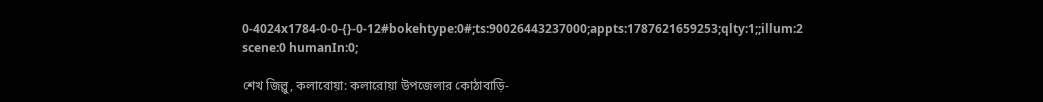0-4024x1784-0-0-{}-0-12#bokehtype:0#;ts:90026443237000;appts:1787621659253;qlty:1;;illum:2 scene:0 humanIn:0;

শেখ জিল্লু, কলারোয়া: কলারোয়া উপজেলার কোঠাবাড়ি-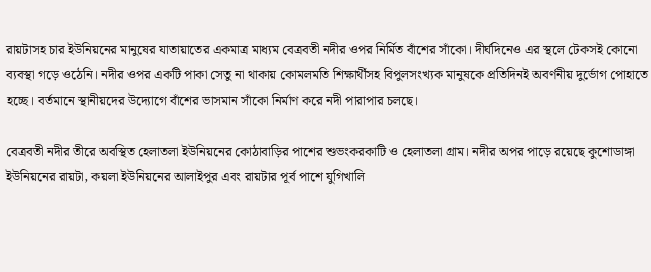রায়টাসহ চার ইউনিয়নের মানুষের যাতায়াতের একমাত্র মাধ্যম বেত্রবতী নদীর ওপর নির্মিত বাঁশের সাঁকো। দীর্ঘদিনেও এর স্থলে টেকসই কোনো ব্যবস্থা গড়ে ওঠেনি। নদীর ওপর একটি পাকা সেতু না থাকায় কোমলমতি শিক্ষার্থীসহ বিপুলসংখ্যক মানুষকে প্রতিদিনই অবর্ণনীয় দুর্ভোগ পোহাতে হচ্ছে। বর্তমানে স্থানীয়দের উদ্যোগে বাঁশের ভাসমান সাঁকো নির্মাণ করে নদী পারাপার চলছে।

বেত্রবতী নদীর তীরে অবস্থিত হেলাতলা ইউনিয়নের কোঠাবাড়ির পাশের শুভংকরকাটি ও হেলাতলা গ্রাম। নদীর অপর পাড়ে রয়েছে কুশোডাঙ্গা ইউনিয়নের রায়টা, কয়লা ইউনিয়নের আলাইপুর এবং রায়টার পূর্ব পাশে যুগিখালি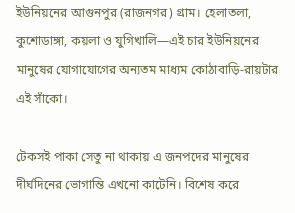ইউনিয়নের আগুনপুর (রাজনগর) গ্রাম। হেলাতলা, কুশোডাঙ্গা, কয়লা ও যুগিখালি—এই চার ইউনিয়নের মানুষের যোগাযোগের অন্যতম মাধ্যম কোঠাবাড়ি-রায়টার এই সাঁকো।

টেকসই পাকা সেতু না থাকায় এ জনপদের মানুষের দীর্ঘদিনের ভোগান্তি এখনো কাটেনি। বিশেষ করে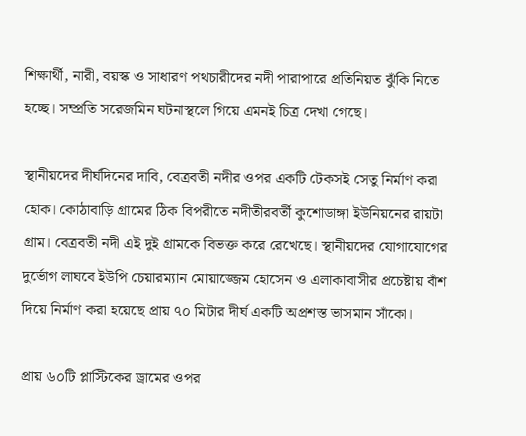শিক্ষার্থী, নারী, বয়স্ক ও সাধারণ পথচারীদের নদী পারাপারে প্রতিনিয়ত ঝুঁকি নিতে হচ্ছে। সম্প্রতি সরেজমিন ঘটনাস্থলে গিয়ে এমনই চিত্র দেখা গেছে।

স্থানীয়দের দীর্ঘদিনের দাবি, বেত্রবতী নদীর ওপর একটি টেকসই সেতু নির্মাণ করা হোক। কোঠাবাড়ি গ্রামের ঠিক বিপরীতে নদীতীরবর্তী কুশোডাঙ্গা ইউনিয়নের রায়টা গ্রাম। বেত্রবতী নদী এই দুই গ্রামকে বিভক্ত করে রেখেছে। স্থানীয়দের যোগাযোগের দুর্ভোগ লাঘবে ইউপি চেয়ারম্যান মোয়াজ্জেম হোসেন ও এলাকাবাসীর প্রচেষ্টায় বাঁশ দিয়ে নির্মাণ করা হয়েছে প্রায় ৭০ মিটার দীর্ঘ একটি অপ্রশস্ত ভাসমান সাঁকো।

প্রায় ৬০টি প্লাস্টিকের ড্রামের ওপর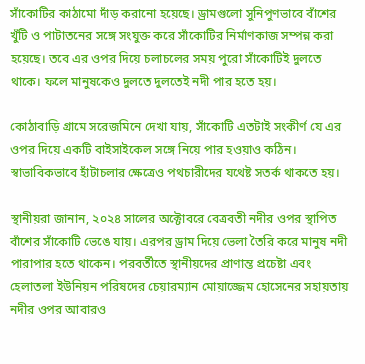সাঁকোটির কাঠামো দাঁড় করানো হয়েছে। ড্রামগুলো সুনিপুণভাবে বাঁশের খুঁটি ও পাটাতনের সঙ্গে সংযুক্ত করে সাঁকোটির নির্মাণকাজ সম্পন্ন করা হয়েছে। তবে এর ওপর দিয়ে চলাচলের সময় পুরো সাঁকোটিই দুলতে থাকে। ফলে মানুষকেও দুলতে দুলতেই নদী পার হতে হয়।

কোঠাবাড়ি গ্রামে সরেজমিনে দেখা যায়, সাঁকোটি এতটাই সংকীর্ণ যে এর ওপর দিয়ে একটি বাইসাইকেল সঙ্গে নিয়ে পার হওয়াও কঠিন। স্বাভাবিকভাবে হাঁটাচলার ক্ষেত্রেও পথচারীদের যথেষ্ট সতর্ক থাকতে হয়।

স্থানীয়রা জানান, ২০২৪ সালের অক্টোবরে বেত্রবতী নদীর ওপর স্থাপিত বাঁশের সাঁকোটি ভেঙে যায়। এরপর ড্রাম দিয়ে ভেলা তৈরি করে মানুষ নদী পারাপার হতে থাকেন। পরবর্তীতে স্থানীয়দের প্রাণান্ত প্রচেষ্টা এবং হেলাতলা ইউনিয়ন পরিষদের চেয়ারম্যান মোয়াজ্জেম হোসেনের সহায়তায় নদীর ওপর আবারও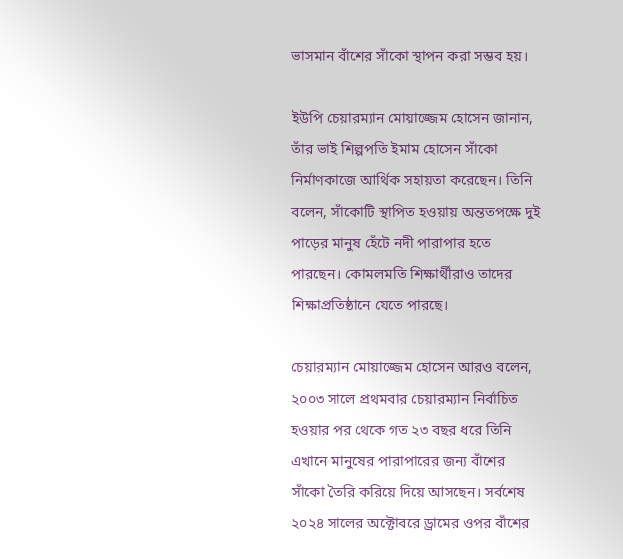ভাসমান বাঁশের সাঁকো স্থাপন করা সম্ভব হয়।

ইউপি চেয়ারম্যান মোয়াজ্জেম হোসেন জানান, তাঁর ভাই শিল্পপতি ইমাম হোসেন সাঁকো নির্মাণকাজে আর্থিক সহায়তা করেছেন। তিনি বলেন, সাঁকোটি স্থাপিত হওয়ায় অন্ততপক্ষে দুই পাড়ের মানুষ হেঁটে নদী পারাপার হতে পারছেন। কোমলমতি শিক্ষার্থীরাও তাদের শিক্ষাপ্রতিষ্ঠানে যেতে পারছে।

চেয়ারম্যান মোয়াজ্জেম হোসেন আরও বলেন, ২০০৩ সালে প্রথমবার চেয়ারম্যান নির্বাচিত হওয়ার পর থেকে গত ২৩ বছর ধরে তিনি এখানে মানুষের পারাপারের জন্য বাঁশের সাঁকো তৈরি করিয়ে দিয়ে আসছেন। সর্বশেষ ২০২৪ সালের অক্টোবরে ড্রামের ওপর বাঁশের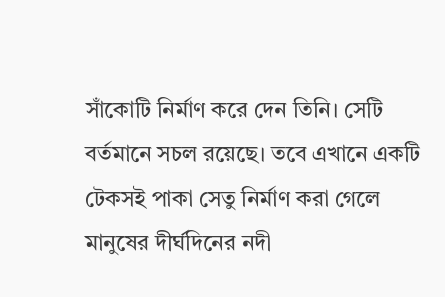সাঁকোটি নির্মাণ করে দেন তিনি। সেটি বর্তমানে সচল রয়েছে। তবে এখানে একটি টেকসই পাকা সেতু নির্মাণ করা গেলে মানুষের দীর্ঘদিনের নদী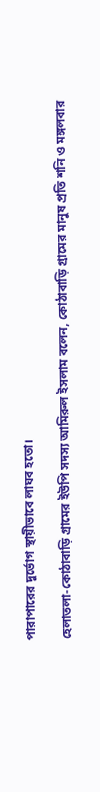পারাপারের দুর্ভোগ স্থায়ীভাবে লাঘব হতো।

হেলাতলা-কোঠাবাড়ি গ্রামের ইউপি সদস্য আমিরুল ইসলাম বলেন, কোঠাবাড়ি গ্রামের মানুষ প্রতি শনি ও মঙ্গলবার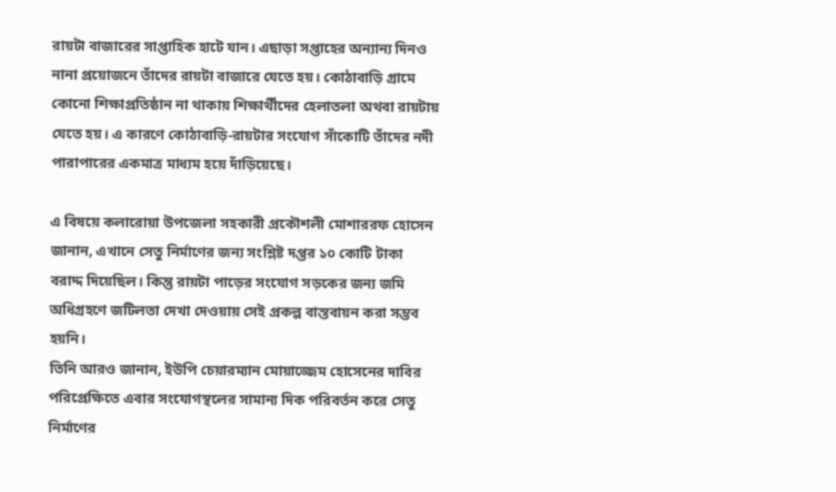রায়টা বাজারের সাপ্তাহিক হাটে যান। এছাড়া সপ্তাহের অন্যান্য দিনও নানা প্রয়োজনে তাঁদের রায়টা বাজারে যেতে হয়। কোঠাবাড়ি গ্রামে কোনো শিক্ষাপ্রতিষ্ঠান না থাকায় শিক্ষার্থীদের হেলাতলা অথবা রায়টায় যেতে হয়। এ কারণে কোঠাবাড়ি-রায়টার সংযোগ সাঁকোটি তাঁদের নদী পারাপারের একমাত্র মাধ্যম হয়ে দাঁড়িয়েছে।

এ বিষয়ে কলারোয়া উপজেলা সহকারী প্রকৌশলী মোশাররফ হোসেন জানান, এখানে সেতু নির্মাণের জন্য সংশ্লিষ্ট দপ্তর ১০ কোটি টাকা বরাদ্দ দিয়েছিল। কিন্তু রায়টা পাড়ের সংযোগ সড়কের জন্য জমি অধিগ্রহণে জটিলতা দেখা দেওয়ায় সেই প্রকল্প বাস্তবায়ন করা সম্ভব হয়নি।
তিনি আরও জানান, ইউপি চেয়ারম্যান মোয়াজ্জেম হোসেনের দাবির পরিপ্রেক্ষিতে এবার সংযোগস্থলের সামান্য দিক পরিবর্তন করে সেতু নির্মাণের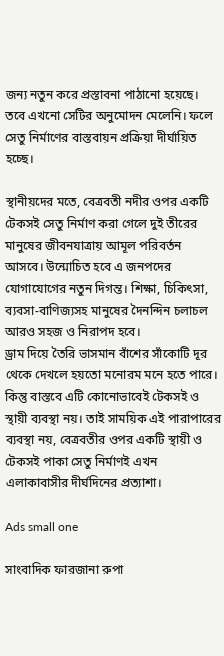জন্য নতুন করে প্রস্তাবনা পাঠানো হয়েছে। তবে এখনো সেটির অনুমোদন মেলেনি। ফলে সেতু নির্মাণের বাস্তবায়ন প্রক্রিয়া দীর্ঘায়িত হচ্ছে।

স্থানীয়দের মতে, বেত্রবতী নদীর ওপর একটি টেকসই সেতু নির্মাণ করা গেলে দুই তীরের মানুষের জীবনযাত্রায় আমূল পরিবর্তন আসবে। উন্মোচিত হবে এ জনপদের যোগাযোগের নতুন দিগন্ত। শিক্ষা, চিকিৎসা, ব্যবসা-বাণিজ্যসহ মানুষের দৈনন্দিন চলাচল আরও সহজ ও নিরাপদ হবে।
ড্রাম দিয়ে তৈরি ভাসমান বাঁশের সাঁকোটি দূর থেকে দেখলে হয়তো মনোরম মনে হতে পারে। কিন্তু বাস্তবে এটি কোনোভাবেই টেকসই ও স্থায়ী ব্যবস্থা নয়। তাই সাময়িক এই পারাপারের ব্যবস্থা নয়, বেত্রবতীর ওপর একটি স্থায়ী ও টেকসই পাকা সেতু নির্মাণই এখন এলাকাবাসীর দীর্ঘদিনের প্রত্যাশা।

Ads small one

সাংবাদিক ফারজানা রুপা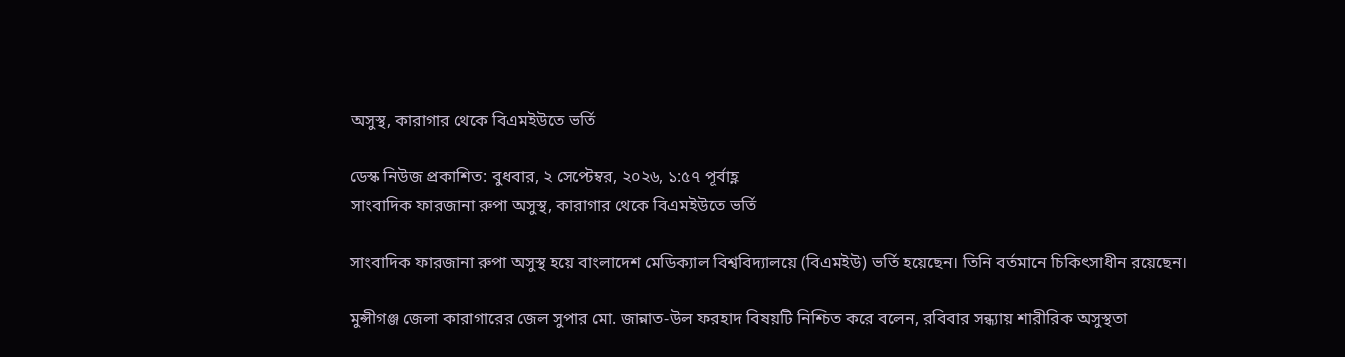অসুস্থ, কারাগার থেকে বিএমইউতে ভর্তি

ডেস্ক নিউজ প্রকাশিত: বুধবার, ২ সেপ্টেম্বর, ২০২৬, ১:৫৭ পূর্বাহ্ণ
সাংবাদিক ফারজানা রুপা অসুস্থ, কারাগার থেকে বিএমইউতে ভর্তি

সাংবাদিক ফারজানা রুপা অসুস্থ হয়ে বাংলাদেশ মেডিক্যাল বিশ্ববিদ্যালয়ে (বিএমইউ) ভর্তি হয়েছেন। তিনি বর্তমানে চিকিৎসাধীন রয়েছেন।

মুন্সীগঞ্জ জেলা কারাগারের জেল সুপার মো. জান্নাত-উল ফরহাদ বিষয়টি নিশ্চিত করে বলেন, রবিবার সন্ধ্যায় শারীরিক অসুস্থতা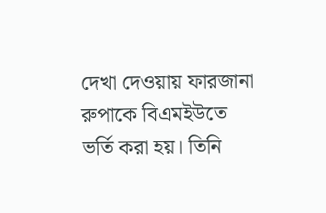দেখা দেওয়ায় ফারজানা রুপাকে বিএমইউতে ভর্তি করা হয়। তিনি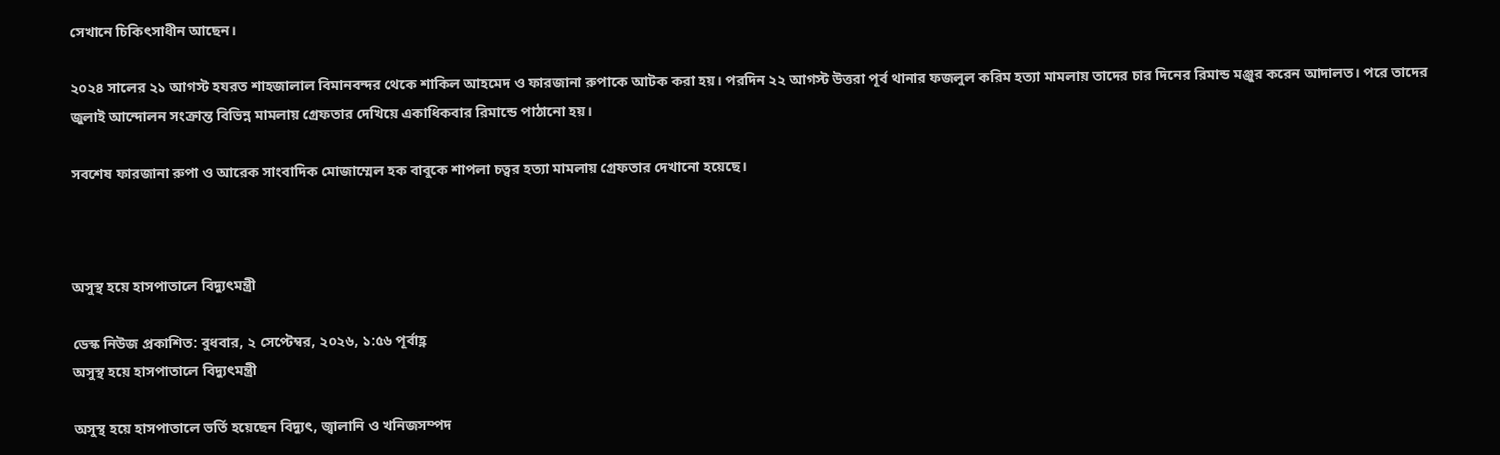সেখানে চিকিৎসাধীন আছেন।

২০২৪ সালের ২১ আগস্ট হযরত শাহজালাল বিমানবন্দর থেকে শাকিল আহমেদ ও ফারজানা রুপাকে আটক করা হয়। পরদিন ২২ আগস্ট উত্তরা পূর্ব থানার ফজলুল করিম হত্যা মামলায় তাদের চার দিনের রিমান্ড মঞ্জুর করেন আদালত। পরে তাদের জুলাই আন্দোলন সংক্রান্ত বিভিন্ন মামলায় গ্রেফতার দেখিয়ে একাধিকবার রিমান্ডে পাঠানো হয়।

সবশেষ ফারজানা রুপা ও আরেক সাংবাদিক মোজাম্মেল হক বাবুকে শাপলা চত্বর হত্যা মামলায় গ্রেফতার দেখানো হয়েছে।



অসুস্থ হয়ে হাসপাতালে বিদ্যুৎমন্ত্রী

ডেস্ক নিউজ প্রকাশিত: বুধবার, ২ সেপ্টেম্বর, ২০২৬, ১:৫৬ পূর্বাহ্ণ
অসুস্থ হয়ে হাসপাতালে বিদ্যুৎমন্ত্রী

অসুস্থ হয়ে হাসপাতালে ভর্তি হয়েছেন বিদ্যুৎ, জ্বালানি ও খনিজসম্পদ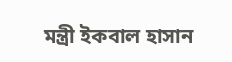মন্ত্রী ইকবাল হাসান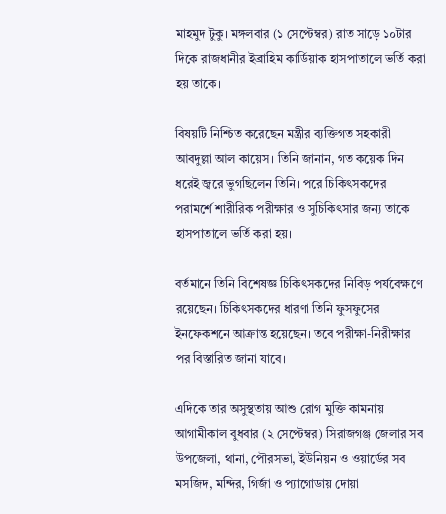মাহমুদ টুকু। মঙ্গলবার (১ সেপ্টেম্বর) রাত সাড়ে ১০টার দিকে রাজধানীর ইব্রাহিম কার্ডিয়াক হাসপাতালে ভর্তি করা হয় তাকে।

বিষয়টি নিশ্চিত করেছেন মন্ত্রীর ব্যক্তিগত সহকারী আবদুল্লা আল কায়েস। তিনি জানান, গত কয়েক দিন ধরেই জ্বরে ভুগছিলেন তিনি। পরে চিকিৎসকদের পরামর্শে শারীরিক পরীক্ষার ও সুচিকিৎসার জন্য তাকে হাসপাতালে ভর্তি করা হয়।

বর্তমানে তিনি বিশেষজ্ঞ চিকিৎসকদের নিবিড় পর্যবেক্ষণে রয়েছেন। চিকিৎসকদের ধারণা তিনি ফুসফুসের ইনফেকশনে আক্রান্ত হয়েছেন। তবে পরীক্ষা-নিরীক্ষার পর বিস্তারিত জানা যাবে।

এদিকে তার অসুস্থতায় আশু রোগ মুক্তি কামনায় আগামীকাল বুধবার (২ সেপ্টেম্বর) সিরাজগঞ্জ জেলার সব উপজেলা, থানা, পৌরসভা, ইউনিয়ন ও ওয়ার্ডের সব মসজিদ, মন্দির, গির্জা ও প্যাগোডায় দোয়া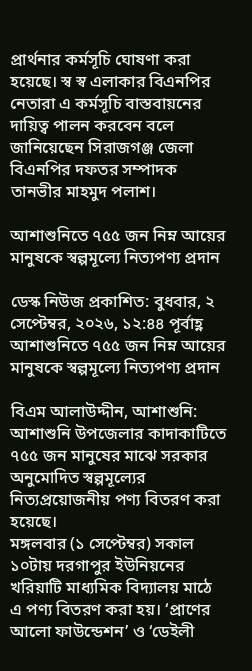প্রার্থনার কর্মসূচি ঘোষণা করা হয়েছে। স্ব স্ব এলাকার বিএনপির নেতারা এ কর্মসূচি বাস্তবায়নের দায়িত্ব পালন করবেন বলে জানিয়েছেন সিরাজগঞ্জ জেলা বিএনপির দফতর সম্পাদক তানভীর মাহমুদ পলাশ।

আশাশুনিতে ৭৫৫ জন নিম্ন আয়ের মানুষকে স্বল্পমূল্যে নিত্যপণ্য প্রদান

ডেস্ক নিউজ প্রকাশিত: বুধবার, ২ সেপ্টেম্বর, ২০২৬, ১২:৪৪ পূর্বাহ্ণ
আশাশুনিতে ৭৫৫ জন নিম্ন আয়ের মানুষকে স্বল্পমূল্যে নিত্যপণ্য প্রদান

বিএম আলাউদ্দীন, আশাশুনি: আশাশুনি উপজেলার কাদাকাটিতে ৭৫৫ জন মানুষের মাঝে সরকার অনুমোদিত স্বল্পমূল্যের নিত্যপ্রয়োজনীয় পণ্য বিতরণ করা হয়েছে।
মঙ্গলবার (১ সেপ্টেম্বর) সকাল ১০টায় দরগাপুর ইউনিয়নের খরিয়াটি মাধ্যমিক বিদ্যালয় মাঠে এ পণ্য বিতরণ করা হয়। ‘প্রাণের আলো ফাউন্ডেশন’ ও ‘ডেইলী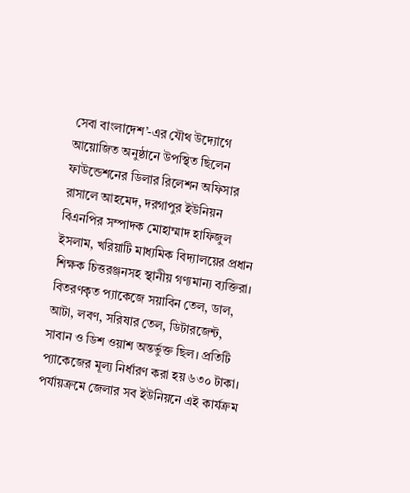সেবা বাংলাদেশ’-এর যৌথ উদ্যোগে আয়োজিত অনুষ্ঠানে উপস্থিত ছিলেন ফাউন্ডেশনের ডিলার রিলেশন অফিসার রাসালে আহমেদ, দরগাপুর ইউনিয়ন বিএনপির সম্পাদক মোহাম্মাদ হাফিজুল ইসলাম, খরিয়াটি মাধ্যমিক বিদ্যালয়ের প্রধান শিক্ষক চিত্তরঞ্জনসহ স্থানীয় গণ্যমান্য ব্যক্তিরা।
বিতরণকৃত প্যাকেজে সয়াবিন তেল, ডাল, আটা, লবণ, সরিষার তেল, ডিটারজেন্ট, সাবান ও ডিশ ওয়াশ অন্তর্ভুক্ত ছিল। প্রতিটি প্যাকেজের মূল্য নির্ধারণ করা হয় ৬৩০ টাকা। পর্যায়ক্রমে জেলার সব ইউনিয়নে এই কার্যক্রম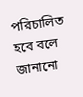পরিচালিত হবে বলে জানানো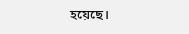হয়েছে।